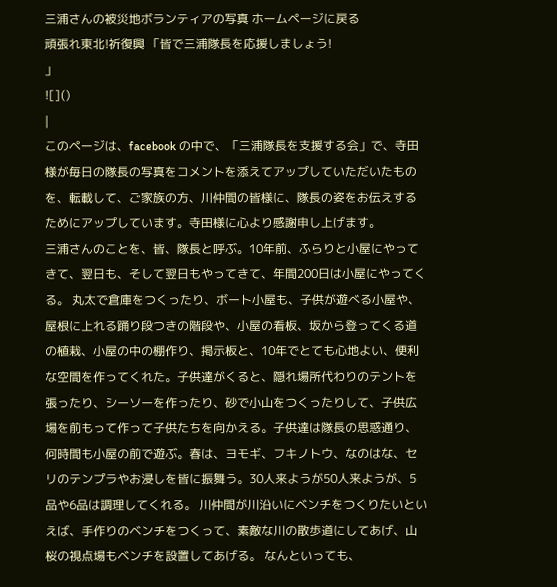三浦さんの被災地ボランティアの写真 ホームページに戻る
頑張れ東北!祈復興 「皆で三浦隊長を応援しましょう!
」
![]()
|
このページは、facebook の中で、「三浦隊長を支援する会」で、寺田様が毎日の隊長の写真をコメントを添えてアップしていただいたものを、転載して、ご家族の方、川仲間の皆様に、隊長の姿をお伝えするためにアップしています。寺田様に心より感謝申し上げます。
三浦さんのことを、皆、隊長と呼ぶ。10年前、ふらりと小屋にやってきて、翌日も、そして翌日もやってきて、年間200日は小屋にやってくる。 丸太で倉庫をつくったり、ボート小屋も、子供が遊べる小屋や、屋根に上れる踊り段つきの階段や、小屋の看板、坂から登ってくる道の植栽、小屋の中の棚作り、掲示板と、10年でとても心地よい、便利な空間を作ってくれた。子供達がくると、隠れ場所代わりのテントを張ったり、シーソーを作ったり、砂で小山をつくったりして、子供広場を前もって作って子供たちを向かえる。子供達は隊長の思惑通り、何時間も小屋の前で遊ぶ。春は、ヨモギ、フキノトウ、なのはな、セリのテンプラやお浸しを皆に振舞う。30人来ようが50人来ようが、5品や6品は調理してくれる。 川仲間が川沿いにベンチをつくりたいといえば、手作りのベンチをつくって、素敵な川の散歩道にしてあげ、山桜の視点場もベンチを設置してあげる。 なんといっても、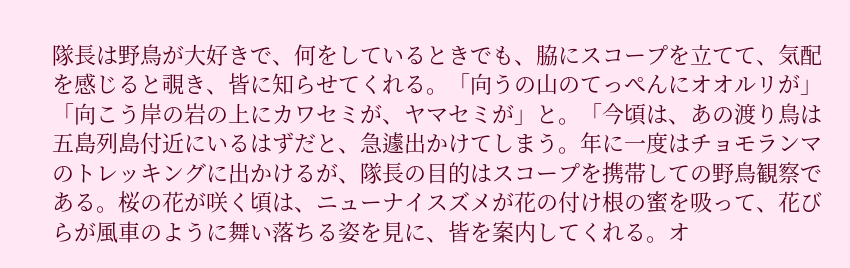隊長は野鳥が大好きで、何をしているときでも、脇にスコープを立てて、気配を感じると覗き、皆に知らせてくれる。「向うの山のてっぺんにオオルリが」「向こう岸の岩の上にカワセミが、ヤマセミが」と。「今頃は、あの渡り鳥は五島列島付近にいるはずだと、急遽出かけてしまう。年に一度はチョモランマのトレッキングに出かけるが、隊長の目的はスコープを携帯しての野鳥観察である。桜の花が咲く頃は、ニューナイスズメが花の付け根の蜜を吸って、花びらが風車のように舞い落ちる姿を見に、皆を案内してくれる。オ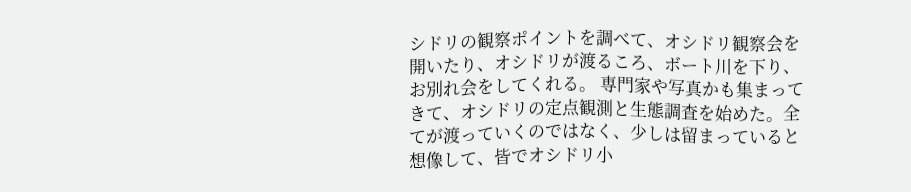シドリの観察ポイントを調べて、オシドリ観察会を開いたり、オシドリが渡るころ、ボート川を下り、お別れ会をしてくれる。 専門家や写真かも集まってきて、オシドリの定点観測と生態調査を始めた。全てが渡っていくのではなく、少しは留まっていると想像して、皆でオシドリ小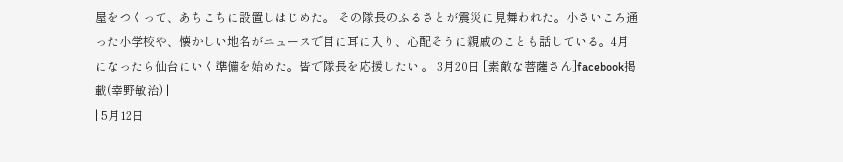屋をつくって、あちこちに設置しはじめた。 その隊長のふるさとが震災に見舞われた。小さいころ通った小学校や、懐かしい地名がニュースで目に耳に入り、心配そうに親戚のことも話している。4月になったら仙台にいく準備を始めた。皆で隊長を応援したい 。 3月20日 [素敵な菩薩さん]facebook掲載(幸野敏治) |
| 5月12日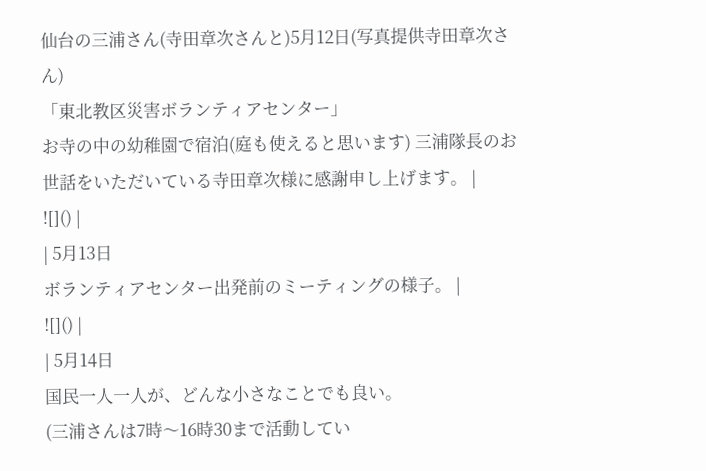仙台の三浦さん(寺田章次さんと)5月12日(写真提供寺田章次さん)
「東北教区災害ボランティアセンター」
お寺の中の幼稚園で宿泊(庭も使えると思います) 三浦隊長のお世話をいただいている寺田章次様に感謝申し上げます。 |
![]() |
| 5月13日
ボランティアセンター出発前のミーティングの様子。 |
![]() |
| 5月14日
国民一人一人が、どんな小さなことでも良い。
(三浦さんは7時〜16時30まで活動してい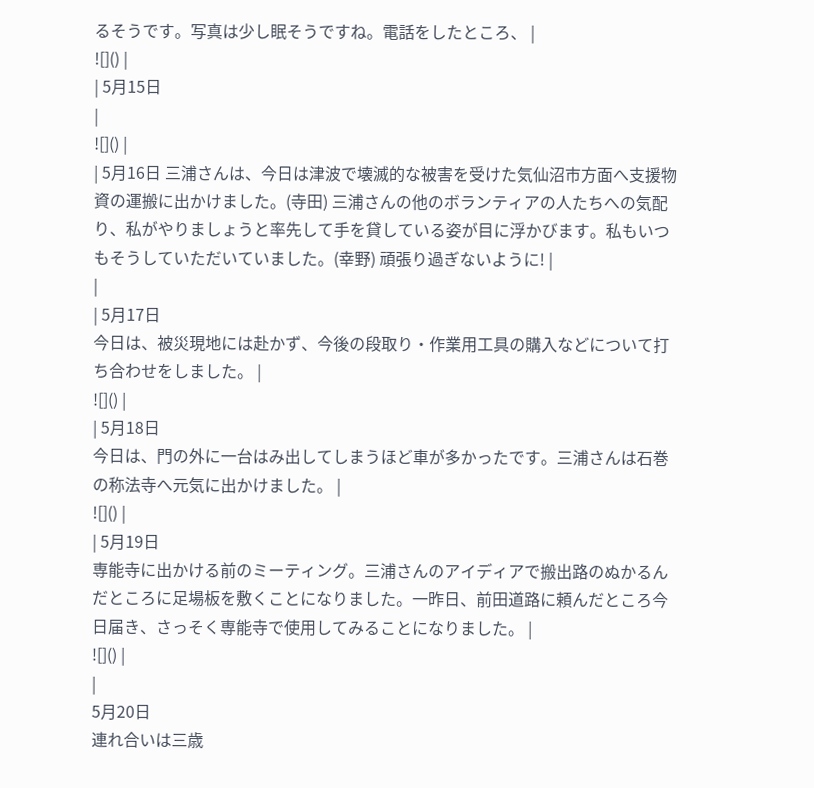るそうです。写真は少し眠そうですね。電話をしたところ、 |
![]() |
| 5月15日
|
![]() |
| 5月16日 三浦さんは、今日は津波で壊滅的な被害を受けた気仙沼市方面へ支援物資の運搬に出かけました。(寺田) 三浦さんの他のボランティアの人たちへの気配り、私がやりましょうと率先して手を貸している姿が目に浮かびます。私もいつもそうしていただいていました。(幸野) 頑張り過ぎないように! |
|
| 5月17日
今日は、被災現地には赴かず、今後の段取り・作業用工具の購入などについて打ち合わせをしました。 |
![]() |
| 5月18日
今日は、門の外に一台はみ出してしまうほど車が多かったです。三浦さんは石巻の称法寺へ元気に出かけました。 |
![]() |
| 5月19日
専能寺に出かける前のミーティング。三浦さんのアイディアで搬出路のぬかるんだところに足場板を敷くことになりました。一昨日、前田道路に頼んだところ今日届き、さっそく専能寺で使用してみることになりました。 |
![]() |
|
5月20日
連れ合いは三歳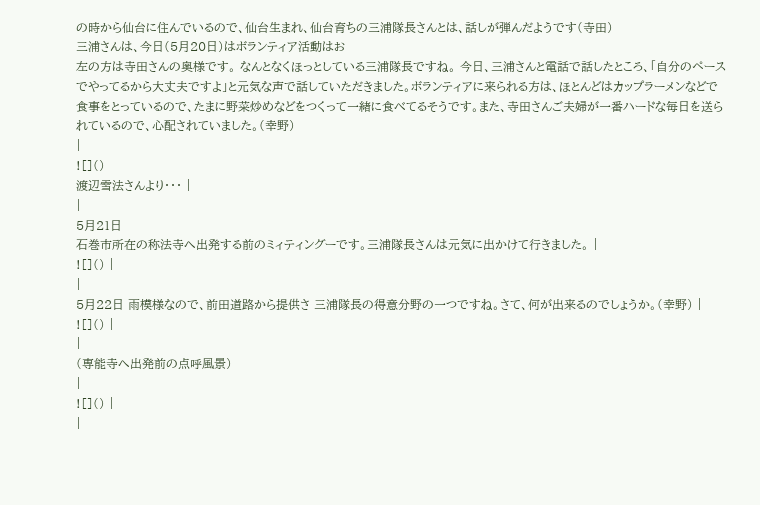の時から仙台に住んでいるので、仙台生まれ、仙台育ちの三浦隊長さんとは、話しが弾んだようです(寺田)
三浦さんは、今日(5月20日)はボランティア活動はお
左の方は寺田さんの奥様です。 なんとなくほっとしている三浦隊長ですね。 今日、三浦さんと電話で話したところ、「自分のペースでやってるから大丈夫ですよ」と元気な声で話していただきました。ボランティアに来られる方は、ほとんどはカップラーメンなどで食事をとっているので、たまに野菜炒めなどをつくって一緒に食べてるそうです。また、寺田さんご夫婦が一番ハードな毎日を送られているので、心配されていました。(幸野)
|
![]()
渡辺雪法さんより・・・ |
|
5月21日
石巻市所在の称法寺へ出発する前のミィティングーです。三浦隊長さんは元気に出かけて行きました。 |
![]() |
|
5月22日 雨模様なので、前田道路から提供さ 三浦隊長の得意分野の一つですね。さて、何が出来るのでしょうか。(幸野) |
![]() |
|
(専能寺へ出発前の点呼風景)
|
![]() |
|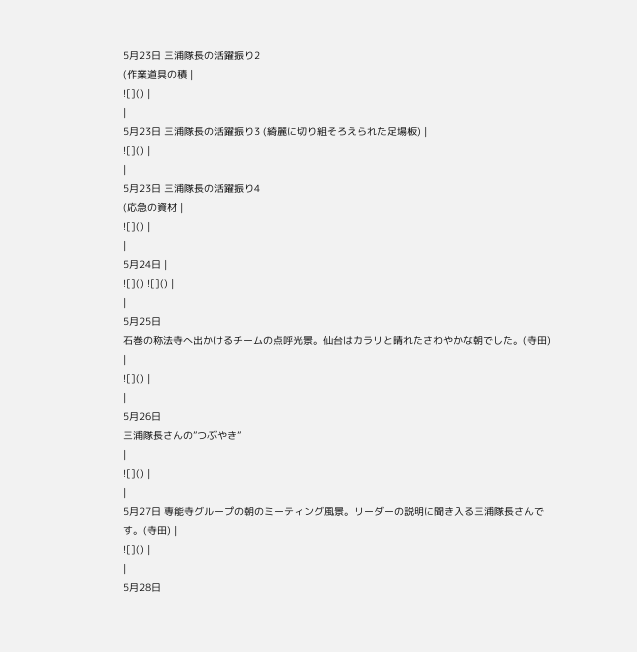5月23日 三浦隊長の活躍振り2
(作業道具の積 |
![]() |
|
5月23日 三浦隊長の活躍振り3 (綺麗に切り組そろえられた足場板) |
![]() |
|
5月23日 三浦隊長の活躍振り4
(応急の資材 |
![]() |
|
5月24日 |
![]() ![]() |
|
5月25日
石巻の称法寺へ出かけるチームの点呼光景。仙台はカラリと晴れたさわやかな朝でした。(寺田)
|
![]() |
|
5月26日
三浦隊長さんの”つぶやき”
|
![]() |
|
5月27日 専能寺グループの朝のミーティング風景。リーダーの説明に聞き入る三浦隊長さんです。(寺田) |
![]() |
|
5月28日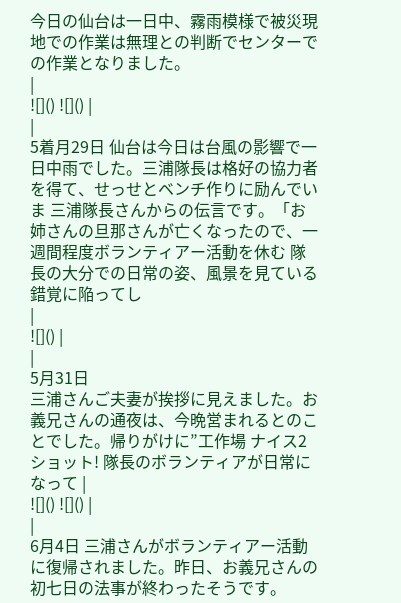今日の仙台は一日中、霧雨模様で被災現地での作業は無理との判断でセンターでの作業となりました。
|
![]() ![]() |
|
5着月29日 仙台は今日は台風の影響で一日中雨でした。三浦隊長は格好の協力者を得て、せっせとベンチ作りに励んでいま 三浦隊長さんからの伝言です。「お姉さんの旦那さんが亡くなったので、一週間程度ボランティアー活動を休む 隊長の大分での日常の姿、風景を見ている錯覚に陥ってし
|
![]() |
|
5月31日
三浦さんご夫妻が挨拶に見えました。お義兄さんの通夜は、今晩営まれるとのことでした。帰りがけに”工作場 ナイス2ショット! 隊長のボランティアが日常になって |
![]() ![]() |
|
6月4日 三浦さんがボランティアー活動に復帰されました。昨日、お義兄さんの初七日の法事が終わったそうです。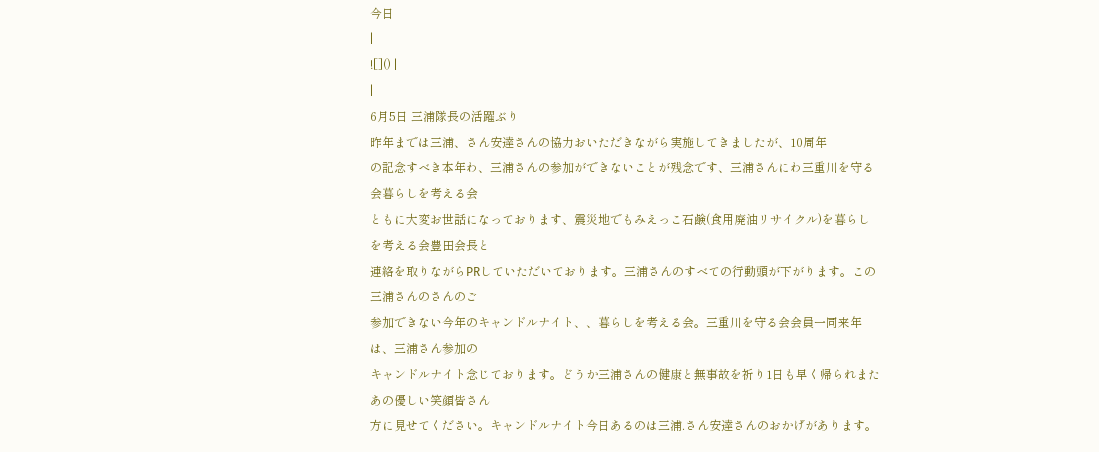今日
|
![]() |
|
6月5日 三浦隊長の活躍ぶり
昨年までは三浦、さん安達さんの協力おいただきながら実施してきましたが、10周年
の記念すべき本年わ、三浦さんの参加ができないことが残念です、三浦さんにわ三重川を守る会暮らしを考える会
ともに大変お世話になっております、震災地でもみえっこ石鹸(食用廃油リサイクル)を暮らしを考える会豊田会長と
連絡を取りながらPRしていただいております。三浦さんのすべての行動頭が下がります。この三浦さんのさんのご
参加できない今年のキャンドルナイト、、暮らしを考える会。三重川を守る会会員一同来年は、三浦さん参加の
キャンドルナイト念じております。どうか三浦さんの健康と無事故を祈り1日も早く帰られまたあの優しい笑顔皆さん
方に見せてください。キャンドルナイト今日あるのは三浦.さん安達さんのおかげがあります。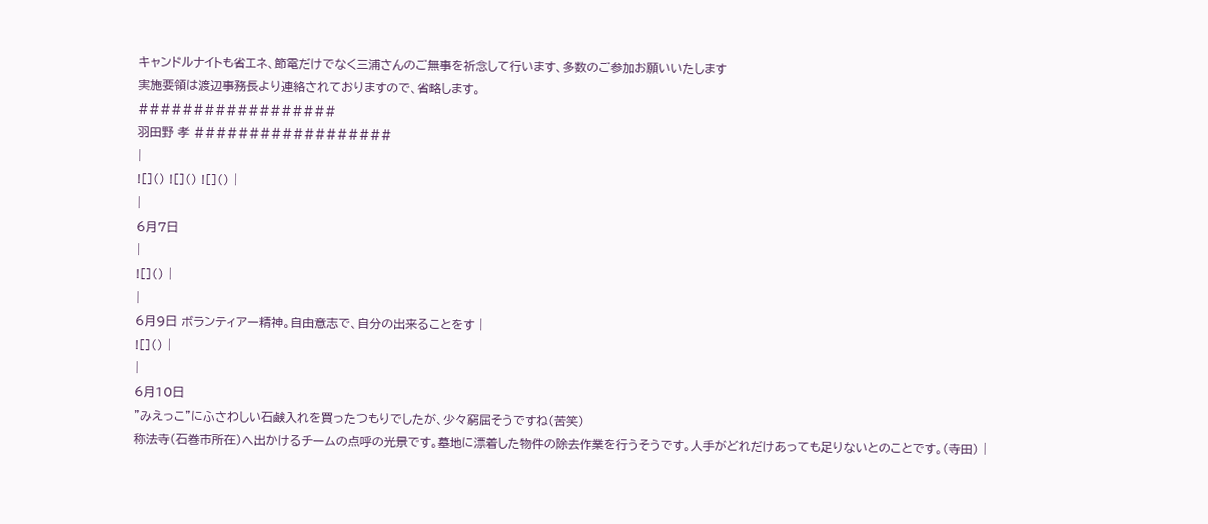キャンドルナイトも省エネ、節電だけでなく三浦さんのご無事を祈念して行います、多数のご参加お願いいたします
実施要領は渡辺事務長より連絡されておりますので、省略します。
##################
羽田野 孝 ##################
|
![]() ![]() ![]() |
|
6月7日
|
![]() |
|
6月9日 ボランティアー精神。自由意志で、自分の出来ることをす |
![]() |
|
6月10日
”みえっこ”にふさわしい石鹸入れを買ったつもりでしたが、少々窮屈そうですね(苦笑)
称法寺(石巻市所在)へ出かけるチームの点呼の光景です。墓地に漂着した物件の除去作業を行うそうです。人手がどれだけあっても足りないとのことです。(寺田) |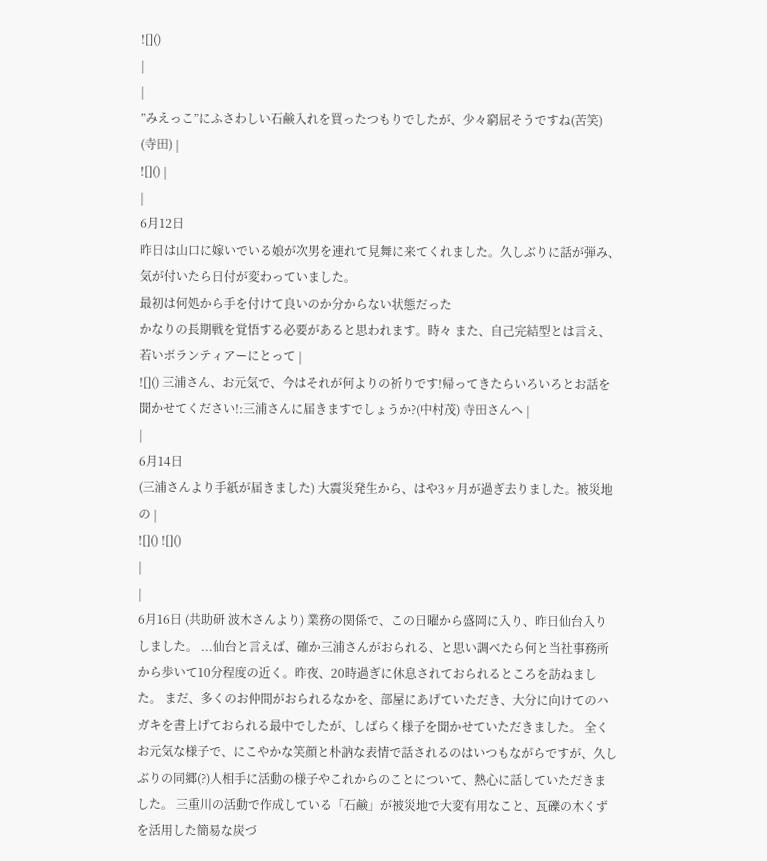![]()
|
|
”みえっこ”にふさわしい石鹸入れを買ったつもりでしたが、少々窮屈そうですね(苦笑) (寺田) |
![]() |
|
6月12日
昨日は山口に嫁いでいる娘が次男を連れて見舞に来てくれました。久しぶりに話が弾み、気が付いたら日付が変わっていました。
最初は何処から手を付けて良いのか分からない状態だった
かなりの長期戦を覚悟する必要があると思われます。時々 また、自己完結型とは言え、若いボランティアーにとって |
![]() 三浦さん、お元気で、今はそれが何よりの祈りです!帰ってきたらいろいろとお話を聞かせてください!:三浦さんに届きますでしょうか?(中村茂) 寺田さんへ |
|
6月14日
(三浦さんより手紙が届きました) 大震災発生から、はや3ヶ月が過ぎ去りました。被災地の |
![]() ![]()
|
|
6月16日 (共助研 波木さんより) 業務の関係で、この日曜から盛岡に入り、昨日仙台入りしました。 ...仙台と言えば、確か三浦さんがおられる、と思い調べたら何と当社事務所から歩いて10分程度の近く。昨夜、20時過ぎに休息されておられるところを訪ねました。 まだ、多くのお仲間がおられるなかを、部屋にあげていただき、大分に向けてのハガキを書上げておられる最中でしたが、しばらく様子を聞かせていただきました。 全くお元気な様子で、にこやかな笑顔と朴訥な表情で話されるのはいつもながらですが、久しぶりの同郷(?)人相手に活動の様子やこれからのことについて、熱心に話していただきました。 三重川の活動で作成している「石鹸」が被災地で大変有用なこと、瓦礫の木くずを活用した簡易な炭づ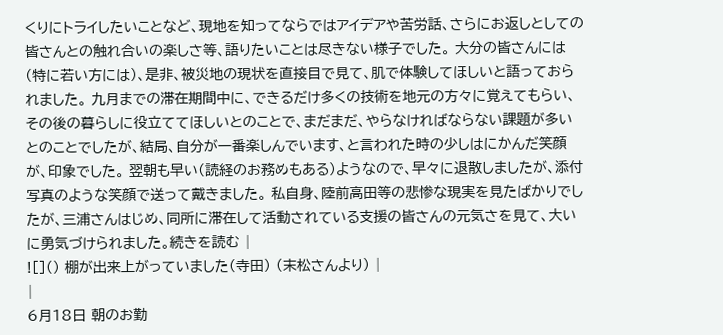くりにトライしたいことなど、現地を知ってならではアイデアや苦労話、さらにお返しとしての皆さんとの触れ合いの楽しさ等、語りたいことは尽きない様子でした。 大分の皆さんには(特に若い方には)、是非、被災地の現状を直接目で見て、肌で体験してほしいと語っておられました。 九月までの滞在期間中に、できるだけ多くの技術を地元の方々に覚えてもらい、その後の暮らしに役立ててほしいとのことで、まだまだ、やらなければならない課題が多いとのことでしたが、結局、自分が一番楽しんでいます、と言われた時の少しはにかんだ笑顔が、印象でした。 翌朝も早い(読経のお務めもある)ようなので、早々に退散しましたが、添付写真のような笑顔で送って戴きました。 私自身、陸前高田等の悲惨な現実を見たばかりでしたが、三浦さんはじめ、同所に滞在して活動されている支援の皆さんの元気さを見て、大いに勇気づけられました。続きを読む |
![]() 棚が出来上がっていました(寺田) (末松さんより) |
|
6月18日 朝のお勤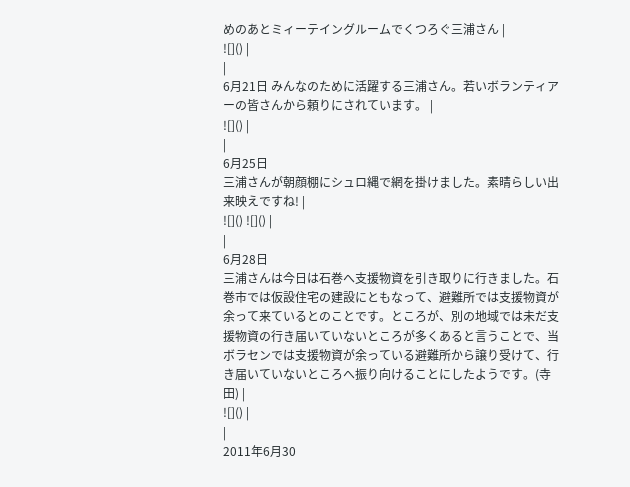めのあとミィーテイングルームでくつろぐ三浦さん |
![]() |
|
6月21日 みんなのために活躍する三浦さん。若いボランティアーの皆さんから頼りにされています。 |
![]() |
|
6月25日
三浦さんが朝顔棚にシュロ縄で網を掛けました。素晴らしい出来映えですね! |
![]() ![]() |
|
6月28日
三浦さんは今日は石巻へ支援物資を引き取りに行きました。石巻市では仮設住宅の建設にともなって、避難所では支援物資が余って来ているとのことです。ところが、別の地域では未だ支援物資の行き届いていないところが多くあると言うことで、当ボラセンでは支援物資が余っている避難所から譲り受けて、行き届いていないところへ振り向けることにしたようです。(寺田) |
![]() |
|
2011年6月30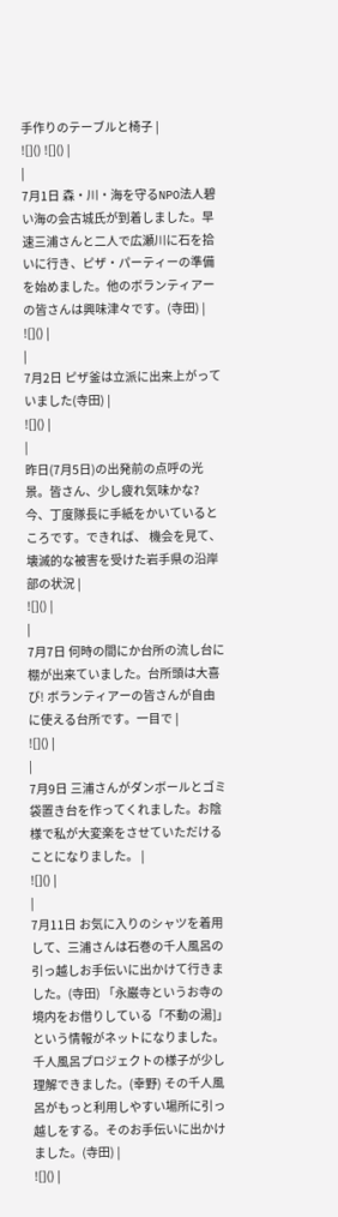手作りのテーブルと椅子 |
![]() ![]() |
|
7月1日 森・川・海を守るNPO法人碧い海の会古城氏が到着しました。早速三浦さんと二人で広瀬川に石を拾いに行き、ピザ・パーティーの準備を始めました。他のボランティアーの皆さんは興味津々です。(寺田) |
![]() |
|
7月2日 ピザ釜は立派に出来上がっていました(寺田) |
![]() |
|
昨日(7月5日)の出発前の点呼の光景。皆さん、少し疲れ気味かな? 今、丁度隊長に手紙をかいているところです。できれば、 機会を見て、壊滅的な被害を受けた岩手県の沿岸部の状況 |
![]() |
|
7月7日 何時の間にか台所の流し台に棚が出来ていました。台所頭は大喜び! ボランティアーの皆さんが自由に使える台所です。一目で |
![]() |
|
7月9日 三浦さんがダンボールとゴミ袋置き台を作ってくれました。お陰様で私が大変楽をさせていただけることになりました。 |
![]() |
|
7月11日 お気に入りのシャツを着用して、三浦さんは石巻の千人風呂の引っ越しお手伝いに出かけて行きました。(寺田) 「永巌寺というお寺の境内をお借りしている「不動の湯]」という情報がネットになりました。千人風呂プロジェクトの様子が少し理解できました。(幸野) その千人風呂がもっと利用しやすい場所に引っ越しをする。そのお手伝いに出かけました。(寺田) |
![]() |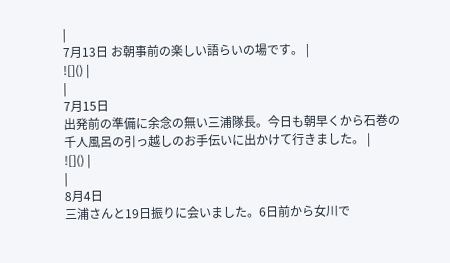|
7月13日 お朝事前の楽しい語らいの場です。 |
![]() |
|
7月15日
出発前の準備に余念の無い三浦隊長。今日も朝早くから石巻の千人風呂の引っ越しのお手伝いに出かけて行きました。 |
![]() |
|
8月4日
三浦さんと19日振りに会いました。6日前から女川で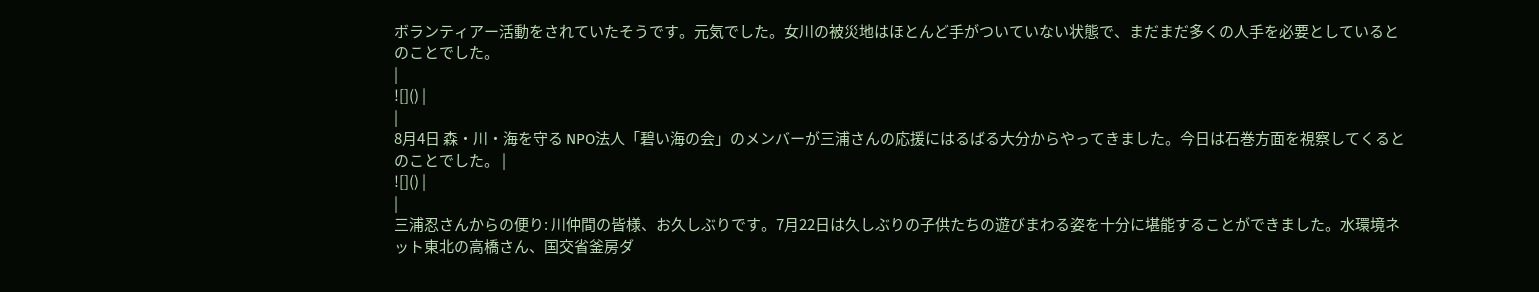ボランティアー活動をされていたそうです。元気でした。女川の被災地はほとんど手がついていない状態で、まだまだ多くの人手を必要としているとのことでした。
|
![]() |
|
8月4日 森・川・海を守る NPO法人「碧い海の会」のメンバーが三浦さんの応援にはるばる大分からやってきました。今日は石巻方面を視察してくるとのことでした。 |
![]() |
|
三浦忍さんからの便り: 川仲間の皆様、お久しぶりです。7月22日は久しぶりの子供たちの遊びまわる姿を十分に堪能することができました。水環境ネット東北の高橋さん、国交省釜房ダ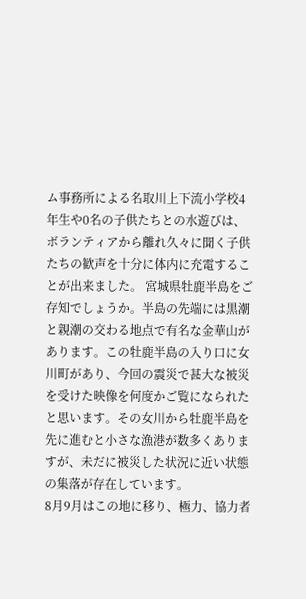ム事務所による名取川上下流小学校4年生や0名の子供たちとの水遊びは、ボランティアから離れ久々に聞く子供たちの歓声を十分に体内に充電することが出来ました。 宮城県牡鹿半島をご存知でしょうか。半島の先端には黒潮と親潮の交わる地点で有名な金華山があります。この牡鹿半島の入り口に女川町があり、今回の震災で甚大な被災を受けた映像を何度かご覧になられたと思います。その女川から牡鹿半島を先に進むと小さな漁港が数多くありますが、未だに被災した状況に近い状態の集落が存在しています。
8月9月はこの地に移り、極力、協力者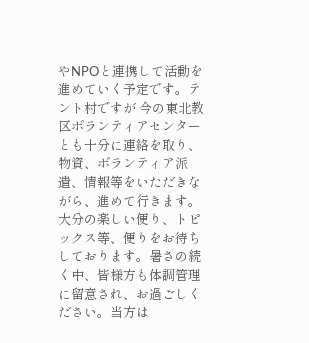やNPOと連携して活動を進めていく予定です。テント村ですが 今の東北教区ボランティアセンターとも十分に連絡を取り、物資、ボランティア派遣、情報等をいただきながら、進めて行きます。大分の楽しい便り、トピックス等、便りをお待ちしております。暑さの続く中、皆様方も体調管理に留意され、お過ごしください。当方は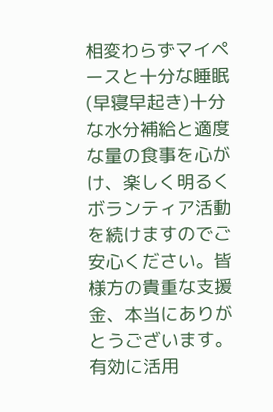相変わらずマイペースと十分な睡眠(早寝早起き)十分な水分補給と適度な量の食事を心がけ、楽しく明るくボランティア活動を続けますのでご安心ください。皆様方の貴重な支援金、本当にありがとうございます。有効に活用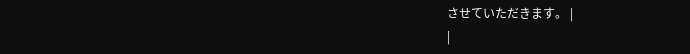させていただきます。 |
|